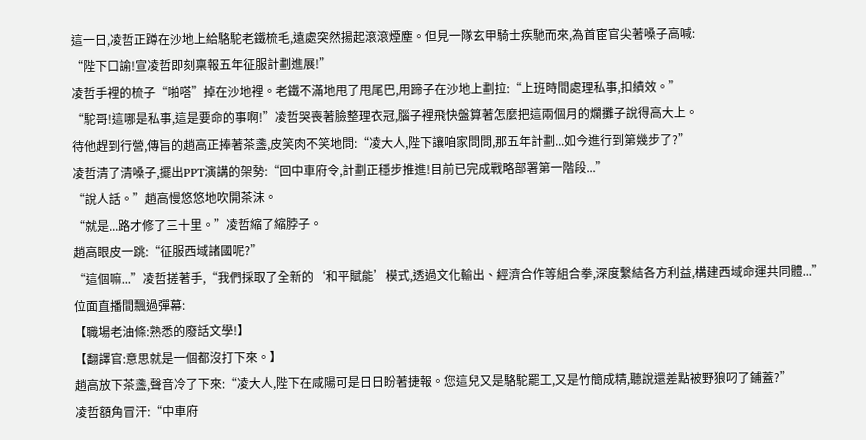這一日,凌哲正蹲在沙地上給駱駝老鐵梳毛,遠處突然揚起滾滾煙塵。但見一隊玄甲騎士疾馳而來,為首宦官尖著嗓子高喊:
“陛下口諭!宣凌哲即刻稟報五年征服計劃進展!”
凌哲手裡的梳子“啪嗒”掉在沙地裡。老鐵不滿地甩了甩尾巴,用蹄子在沙地上劃拉:“上班時間處理私事,扣績效。”
“駝哥!這哪是私事,這是要命的事啊!”凌哲哭喪著臉整理衣冠,腦子裡飛快盤算著怎麼把這兩個月的爛攤子說得高大上。
待他趕到行營,傳旨的趙高正捧著茶盞,皮笑肉不笑地問:“凌大人,陛下讓咱家問問,那五年計劃...如今進行到第幾步了?”
凌哲清了清嗓子,擺出PPT演講的架勢:“回中車府令,計劃正穩步推進!目前已完成戰略部署第一階段...”
“說人話。”趙高慢悠悠地吹開茶沫。
“就是...路才修了三十里。”凌哲縮了縮脖子。
趙高眼皮一跳:“征服西域諸國呢?”
“這個嘛...”凌哲搓著手,“我們採取了全新的‘和平賦能’模式,透過文化輸出、經濟合作等組合拳,深度繫結各方利益,構建西域命運共同體...”
位面直播間飄過彈幕:
【職場老油條:熟悉的廢話文學!】
【翻譯官:意思就是一個都沒打下來。】
趙高放下茶盞,聲音冷了下來:“凌大人,陛下在咸陽可是日日盼著捷報。您這兒又是駱駝罷工,又是竹簡成精,聽說還差點被野狼叼了鋪蓋?”
凌哲額角冒汗:“中車府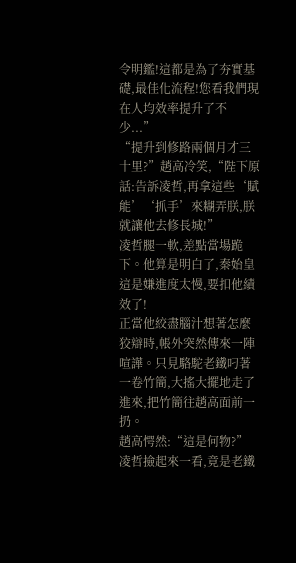令明鑑!這都是為了夯實基礎,最佳化流程!您看我們現在人均效率提升了不少...”
“提升到修路兩個月才三十里?”趙高冷笑,“陛下原話:告訴凌哲,再拿這些‘賦能’‘抓手’來糊弄朕,朕就讓他去修長城!”
凌哲腿一軟,差點當場跪下。他算是明白了,秦始皇這是嫌進度太慢,要扣他績效了!
正當他絞盡腦汁想著怎麼狡辯時,帳外突然傳來一陣喧譁。只見駱駝老鐵叼著一卷竹簡,大搖大擺地走了進來,把竹簡往趙高面前一扔。
趙高愕然:“這是何物?”
凌哲撿起來一看,竟是老鐵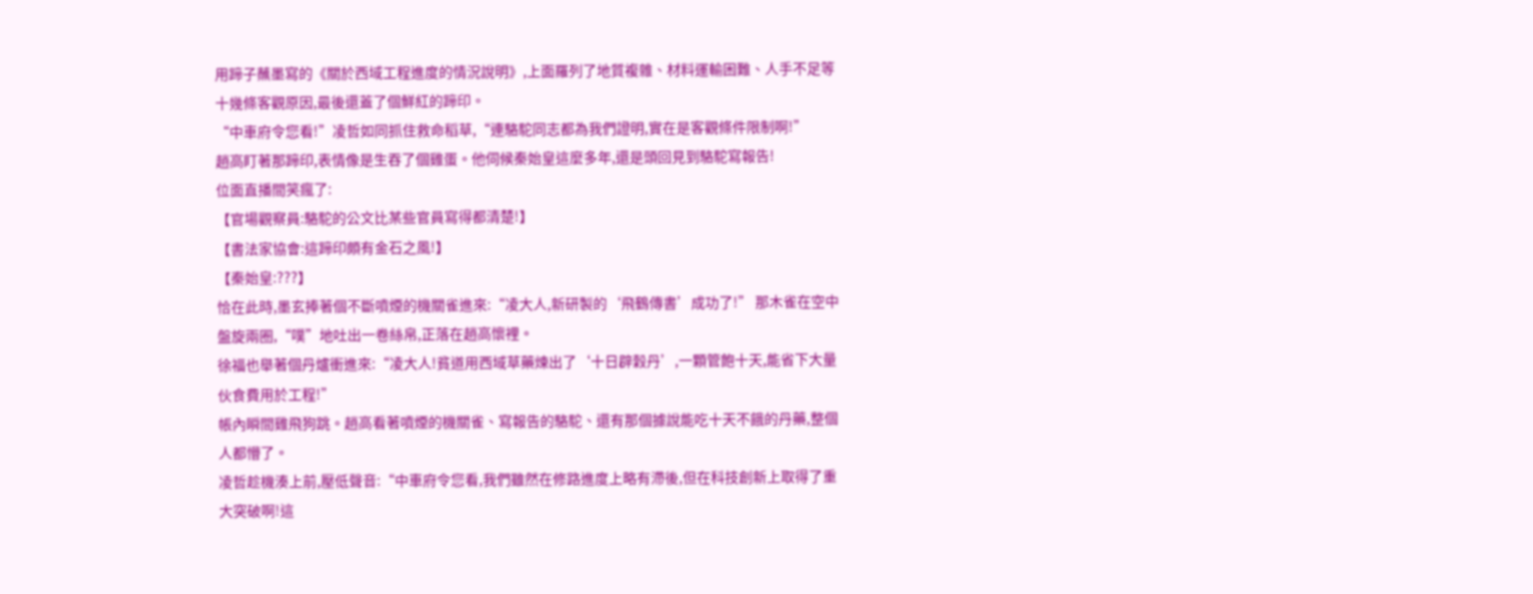用蹄子蘸墨寫的《關於西域工程進度的情況說明》,上面羅列了地質複雜、材料運輸困難、人手不足等十幾條客觀原因,最後還蓋了個鮮紅的蹄印。
“中車府令您看!”凌哲如同抓住救命稻草,“連駱駝同志都為我們證明,實在是客觀條件限制啊!”
趙高盯著那蹄印,表情像是生吞了個雞蛋。他伺候秦始皇這麼多年,還是頭回見到駱駝寫報告!
位面直播間笑瘋了:
【官場觀察員:駱駝的公文比某些官員寫得都清楚!】
【書法家協會:這蹄印頗有金石之風!】
【秦始皇:???】
恰在此時,墨玄捧著個不斷噴煙的機關雀進來:“凌大人,新研製的‘飛鶴傳書’成功了!” 那木雀在空中盤旋兩圈,“噗”地吐出一卷絲帛,正落在趙高懷裡。
徐福也舉著個丹爐衝進來:“凌大人!貧道用西域草藥煉出了‘十日辟穀丹’,一顆管飽十天,能省下大量伙食費用於工程!”
帳內瞬間雞飛狗跳。趙高看著噴煙的機關雀、寫報告的駱駝、還有那個據說能吃十天不餓的丹藥,整個人都懵了。
凌哲趁機湊上前,壓低聲音:“中車府令您看,我們雖然在修路進度上略有滯後,但在科技創新上取得了重大突破啊!這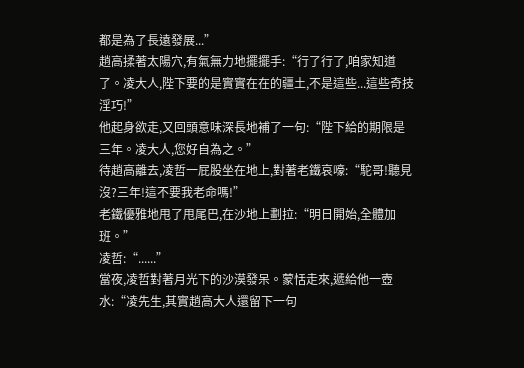都是為了長遠發展...”
趙高揉著太陽穴,有氣無力地擺擺手:“行了行了,咱家知道了。凌大人,陛下要的是實實在在的疆土,不是這些...這些奇技淫巧!”
他起身欲走,又回頭意味深長地補了一句:“陛下給的期限是三年。凌大人,您好自為之。”
待趙高離去,凌哲一屁股坐在地上,對著老鐵哀嚎:“駝哥!聽見沒?三年!這不要我老命嗎!”
老鐵優雅地甩了甩尾巴,在沙地上劃拉:“明日開始,全體加班。”
凌哲:“......”
當夜,凌哲對著月光下的沙漠發呆。蒙恬走來,遞給他一壺水:“凌先生,其實趙高大人還留下一句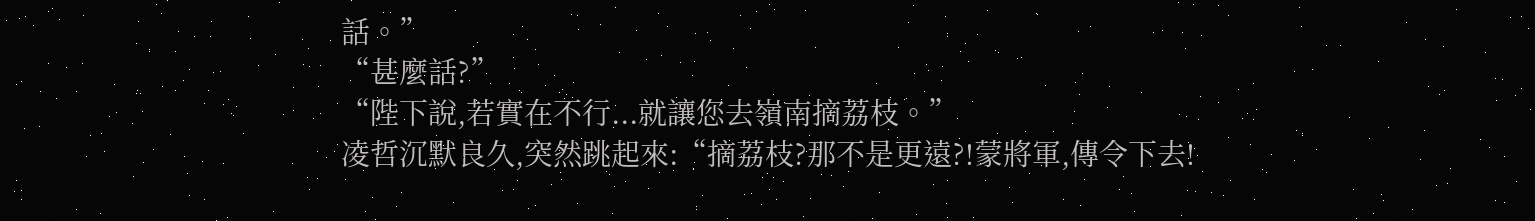話。”
“甚麼話?”
“陛下說,若實在不行...就讓您去嶺南摘荔枝。”
凌哲沉默良久,突然跳起來:“摘荔枝?那不是更遠?!蒙將軍,傳令下去!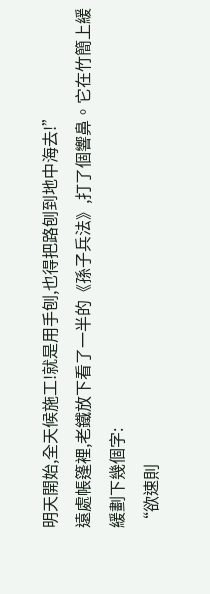明天開始,全天候施工!就是用手刨,也得把路刨到地中海去!”
遠處帳篷裡,老鐵放下看了一半的《孫子兵法》,打了個響鼻。它在竹簡上緩緩劃下幾個字:
“欲速則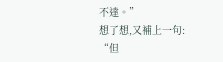不達。”
想了想,又補上一句:
“但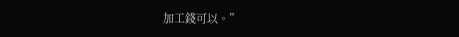加工錢可以。”